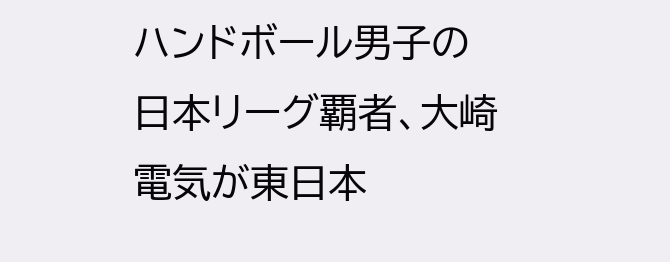ハンドボール男子の日本リーグ覇者、大崎電気が東日本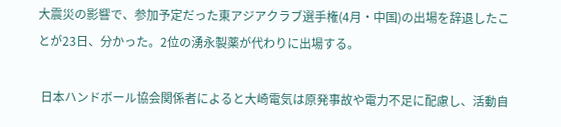大震災の影響で、参加予定だった東アジアクラブ選手権(4月・中国)の出場を辞退したことが23日、分かった。2位の湧永製薬が代わりに出場する。

 日本ハンドボール協会関係者によると大崎電気は原発事故や電力不足に配慮し、活動自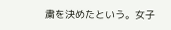粛を決めたという。女子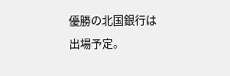優勝の北国銀行は出場予定。